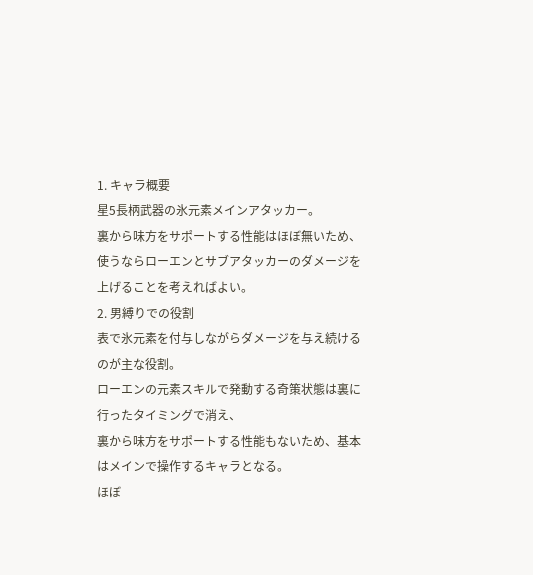1. キャラ概要
星5長柄武器の氷元素メインアタッカー。
裏から味方をサポートする性能はほぼ無いため、使うならローエンとサブアタッカーのダメージを上げることを考えればよい。
2. 男縛りでの役割
表で氷元素を付与しながらダメージを与え続けるのが主な役割。
ローエンの元素スキルで発動する奇策状態は裏に行ったタイミングで消え、
裏から味方をサポートする性能もないため、基本はメインで操作するキャラとなる。
ほぼ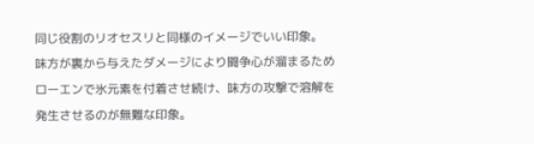同じ役割のリオセスリと同様のイメージでいい印象。
味方が裏から与えたダメージにより闘争心が溜まるため
ローエンで氷元素を付着させ続け、味方の攻撃で溶解を発生させるのが無難な印象。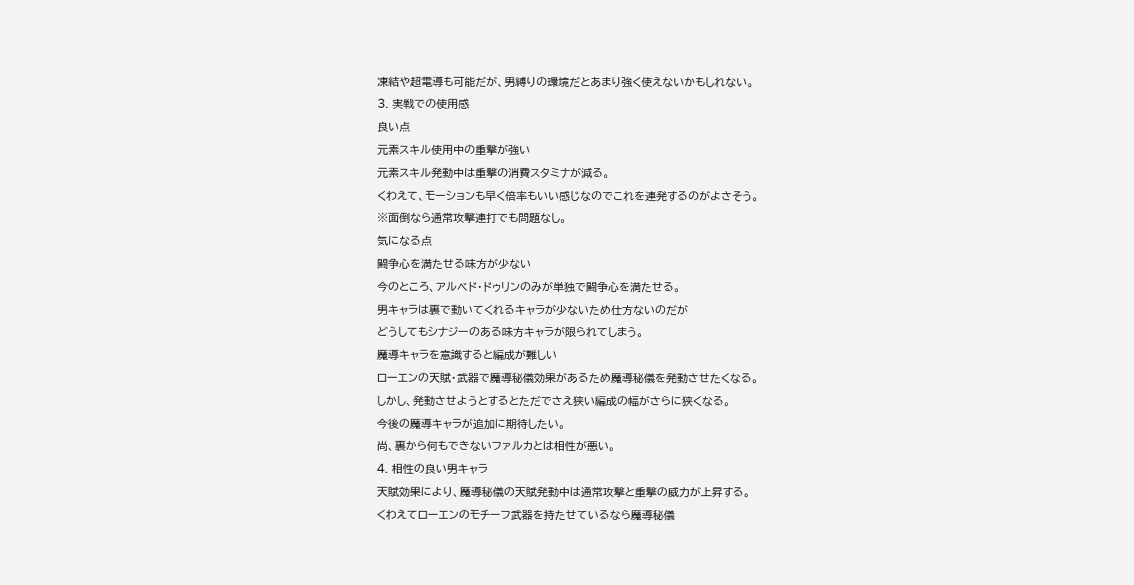凍結や超電導も可能だが、男縛りの環境だとあまり強く使えないかもしれない。
3. 実戦での使用感
良い点
元素スキル使用中の重撃が強い
元素スキル発動中は重撃の消費スタミナが減る。
くわえて、モーションも早く倍率もいい感じなのでこれを連発するのがよさそう。
※面倒なら通常攻撃連打でも問題なし。
気になる点
闘争心を満たせる味方が少ない
今のところ、アルベド・ドゥリンのみが単独で闘争心を満たせる。
男キャラは裏で動いてくれるキャラが少ないため仕方ないのだが
どうしてもシナジーのある味方キャラが限られてしまう。
魔導キャラを意識すると編成が難しい
ローエンの天賦・武器で魔導秘儀効果があるため魔導秘儀を発動させたくなる。
しかし、発動させようとするとただでさえ狭い編成の幅がさらに狭くなる。
今後の魔導キャラが追加に期待したい。
尚、裏から何もできないファルカとは相性が悪い。
4. 相性の良い男キャラ
天賦効果により、魔導秘儀の天賦発動中は通常攻撃と重撃の威力が上昇する。
くわえてローエンのモチーフ武器を持たせているなら魔導秘儀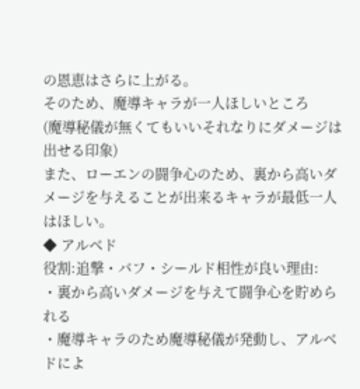の恩恵はさらに上がる。
そのため、魔導キャラが一人ほしいところ
(魔導秘儀が無くてもいいそれなりにダメージは出せる印象)
また、ローエンの闘争心のため、裏から高いダメージを与えることが出来るキャラが最低一人はほしい。
◆ アルベド
役割:追撃・バフ・シールド相性が良い理由:
・裏から高いダメージを与えて闘争心を貯められる
・魔導キャラのため魔導秘儀が発動し、アルベドによ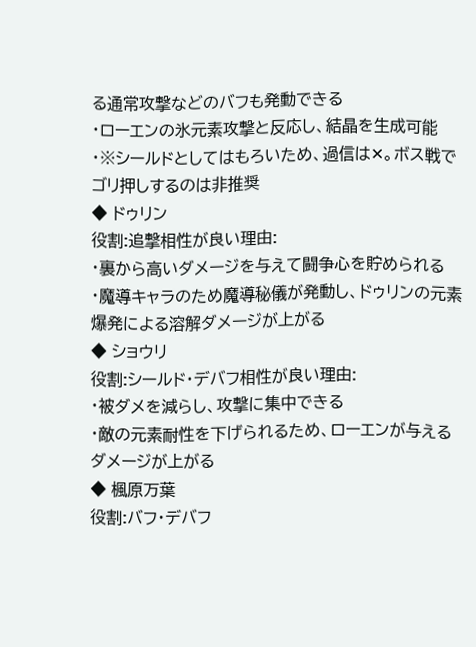る通常攻撃などのバフも発動できる
・ローエンの氷元素攻撃と反応し、結晶を生成可能
・※シールドとしてはもろいため、過信は✕。ボス戦でゴリ押しするのは非推奨
◆ ドゥリン
役割:追撃相性が良い理由:
・裏から高いダメージを与えて闘争心を貯められる
・魔導キャラのため魔導秘儀が発動し、ドゥリンの元素爆発による溶解ダメージが上がる
◆ ショウリ
役割:シールド・デバフ相性が良い理由:
・被ダメを減らし、攻撃に集中できる
・敵の元素耐性を下げられるため、ローエンが与えるダメージが上がる
◆ 楓原万葉
役割:バフ・デバフ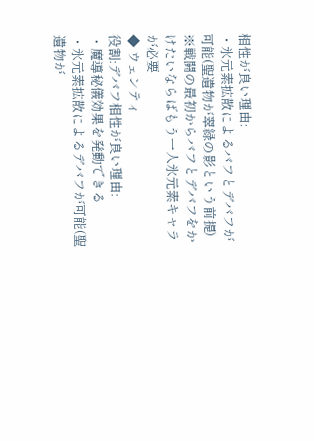相性が良い理由:
・氷元素拡散によるバフとデバフが可能(聖遺物が翠緑の影という前提)
※戦闘の最初からバフとデバフをかけたいならばもう一人氷元素キャラが必要
◆ ウェンティ
役割:デバフ相性が良い理由:
・魔導秘儀効果を発動できる
・氷元素拡散によるデバフが可能(聖遺物が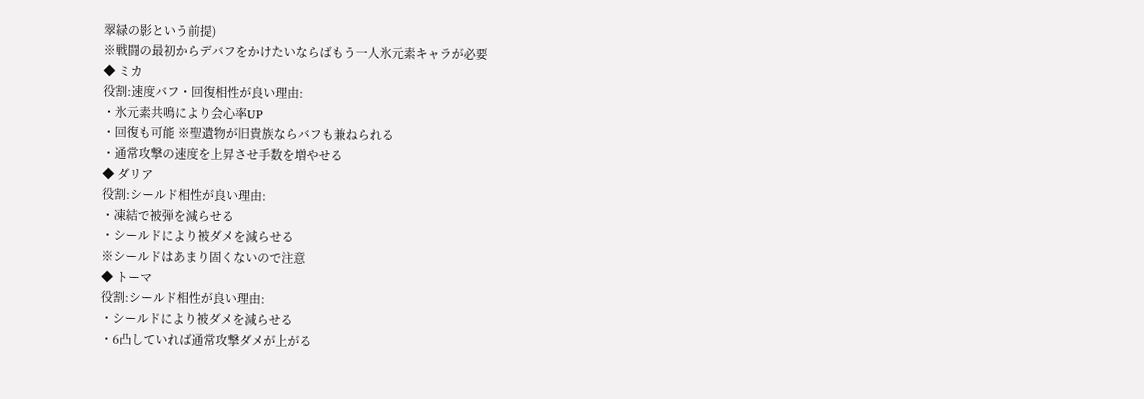翠緑の影という前提)
※戦闘の最初からデバフをかけたいならばもう一人氷元素キャラが必要
◆ ミカ
役割:速度バフ・回復相性が良い理由:
・氷元素共鳴により会心率UP
・回復も可能 ※聖遺物が旧貴族ならバフも兼ねられる
・通常攻撃の速度を上昇させ手数を増やせる
◆ ダリア
役割:シールド相性が良い理由:
・凍結で被弾を減らせる
・シールドにより被ダメを減らせる
※シールドはあまり固くないので注意
◆ トーマ
役割:シールド相性が良い理由:
・シールドにより被ダメを減らせる
・6凸していれば通常攻撃ダメが上がる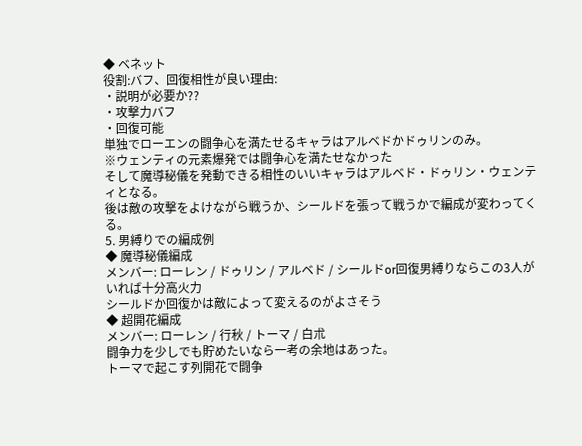◆ ベネット
役割:バフ、回復相性が良い理由:
・説明が必要か??
・攻撃力バフ
・回復可能
単独でローエンの闘争心を満たせるキャラはアルベドかドゥリンのみ。
※ウェンティの元素爆発では闘争心を満たせなかった
そして魔導秘儀を発動できる相性のいいキャラはアルベド・ドゥリン・ウェンティとなる。
後は敵の攻撃をよけながら戦うか、シールドを張って戦うかで編成が変わってくる。
5. 男縛りでの編成例
◆ 魔導秘儀編成
メンバー: ローレン / ドゥリン / アルベド / シールドor回復男縛りならこの3人がいれば十分高火力
シールドか回復かは敵によって変えるのがよさそう
◆ 超開花編成
メンバー: ローレン / 行秋 / トーマ / 白朮
闘争力を少しでも貯めたいなら一考の余地はあった。
トーマで起こす列開花で闘争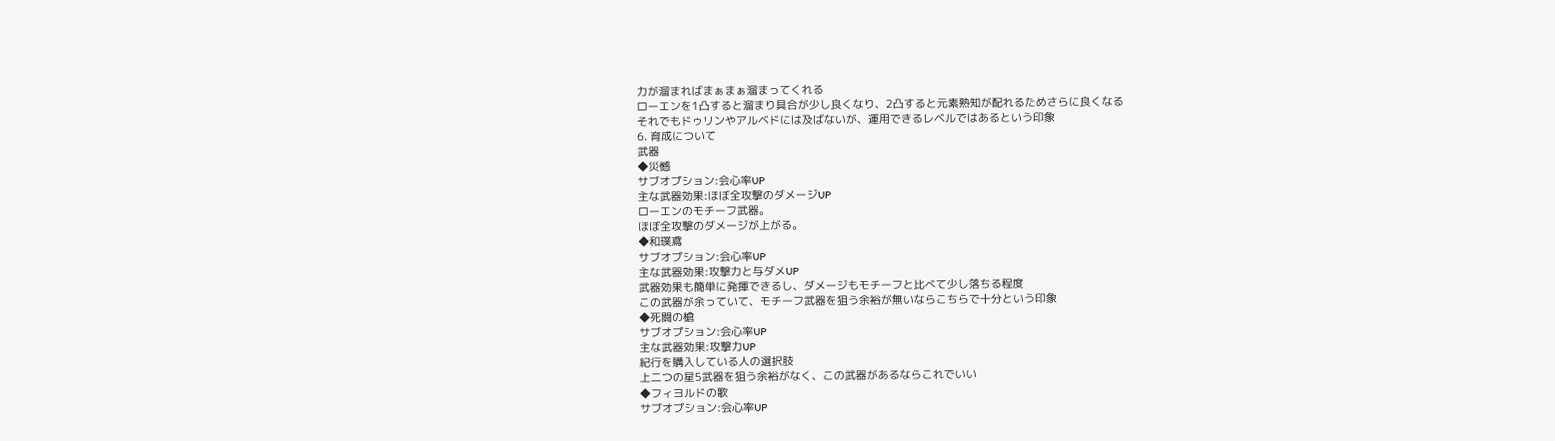力が溜まればまぁまぁ溜まってくれる
ローエンを1凸すると溜まり具合が少し良くなり、2凸すると元素熟知が配れるためさらに良くなる
それでもドゥリンやアルベドには及ばないが、運用できるレベルではあるという印象
6. 育成について
武器
◆災憾
サブオプション:会心率UP
主な武器効果:ほぼ全攻撃のダメージUP
ローエンのモチーフ武器。
ほぼ全攻撃のダメージが上がる。
◆和璞鳶
サブオプション:会心率UP
主な武器効果:攻撃力と与ダメUP
武器効果も簡単に発揮できるし、ダメージもモチーフと比べて少し落ちる程度
この武器が余っていて、モチーフ武器を狙う余裕が無いならこちらで十分という印象
◆死闘の槍
サブオプション:会心率UP
主な武器効果:攻撃力UP
紀行を購入している人の選択肢
上二つの星5武器を狙う余裕がなく、この武器があるならこれでいい
◆フィヨルドの歌
サブオプション:会心率UP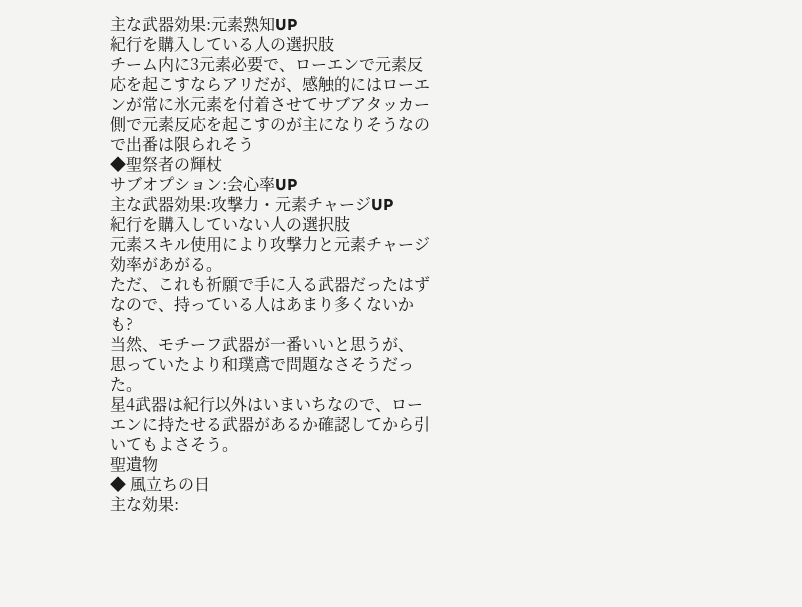主な武器効果:元素熟知UP
紀行を購入している人の選択肢
チーム内に3元素必要で、ローエンで元素反応を起こすならアリだが、感触的にはローエンが常に氷元素を付着させてサブアタッカー側で元素反応を起こすのが主になりそうなので出番は限られそう
◆聖祭者の輝杖
サブオプション:会心率UP
主な武器効果:攻撃力・元素チャージUP
紀行を購入していない人の選択肢
元素スキル使用により攻撃力と元素チャージ効率があがる。
ただ、これも祈願で手に入る武器だったはずなので、持っている人はあまり多くないかも?
当然、モチーフ武器が一番いいと思うが、
思っていたより和璞鳶で問題なさそうだった。
星4武器は紀行以外はいまいちなので、ローエンに持たせる武器があるか確認してから引いてもよさそう。
聖遺物
◆ 風立ちの日
主な効果: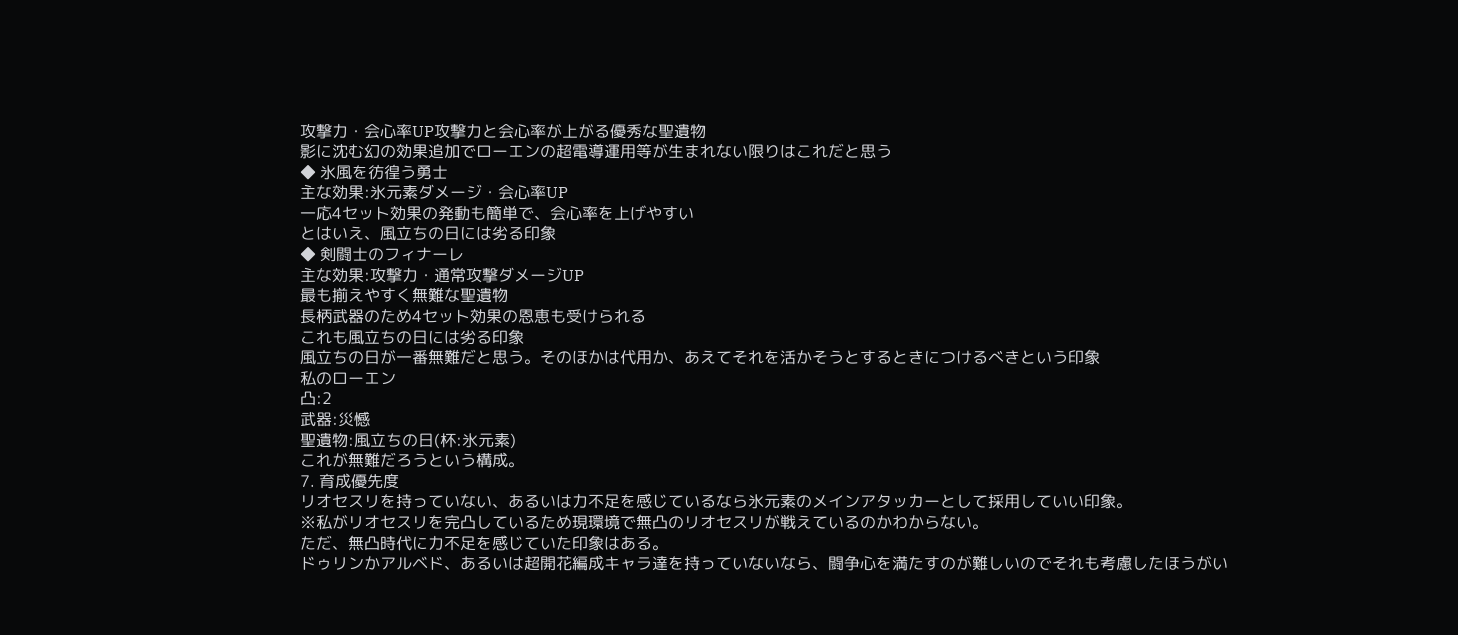攻撃力・会心率UP攻撃力と会心率が上がる優秀な聖遺物
影に沈む幻の効果追加でローエンの超電導運用等が生まれない限りはこれだと思う
◆ 氷風を彷徨う勇士
主な効果:氷元素ダメージ・会心率UP
一応4セット効果の発動も簡単で、会心率を上げやすい
とはいえ、風立ちの日には劣る印象
◆ 剣闘士のフィナーレ
主な効果:攻撃力・通常攻撃ダメージUP
最も揃えやすく無難な聖遺物
長柄武器のため4セット効果の恩恵も受けられる
これも風立ちの日には劣る印象
風立ちの日が一番無難だと思う。そのほかは代用か、あえてそれを活かそうとするときにつけるべきという印象
私のローエン
凸:2
武器:災憾
聖遺物:風立ちの日(杯:氷元素)
これが無難だろうという構成。
7. 育成優先度
リオセスリを持っていない、あるいは力不足を感じているなら氷元素のメインアタッカーとして採用していい印象。
※私がリオセスリを完凸しているため現環境で無凸のリオセスリが戦えているのかわからない。
ただ、無凸時代に力不足を感じていた印象はある。
ドゥリンかアルベド、あるいは超開花編成キャラ達を持っていないなら、闘争心を満たすのが難しいのでそれも考慮したほうがい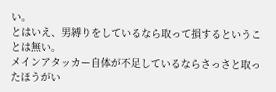い。
とはいえ、男縛りをしているなら取って損するということは無い。
メインアタッカー自体が不足しているならさっさと取ったほうがい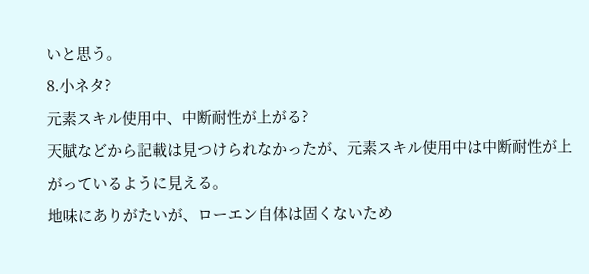いと思う。
8.小ネタ?
元素スキル使用中、中断耐性が上がる?
天賦などから記載は見つけられなかったが、元素スキル使用中は中断耐性が上がっているように見える。
地味にありがたいが、ローエン自体は固くないため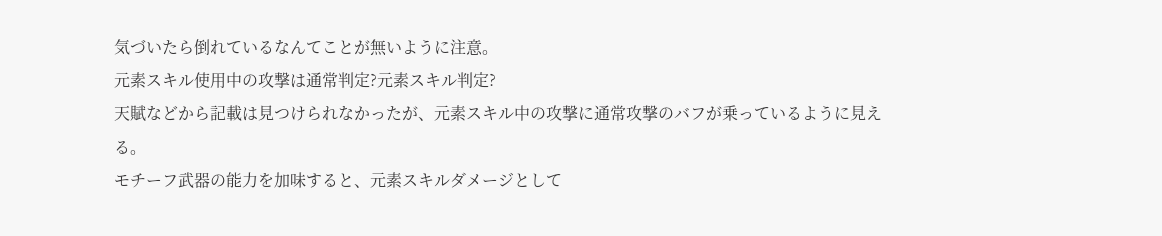気づいたら倒れているなんてことが無いように注意。
元素スキル使用中の攻撃は通常判定?元素スキル判定?
天賦などから記載は見つけられなかったが、元素スキル中の攻撃に通常攻撃のバフが乗っているように見える。
モチーフ武器の能力を加味すると、元素スキルダメージとして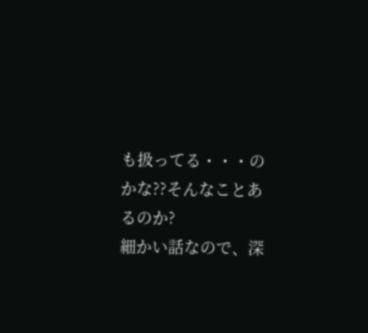も扱ってる・・・のかな??そんなことあるのか?
細かい話なので、深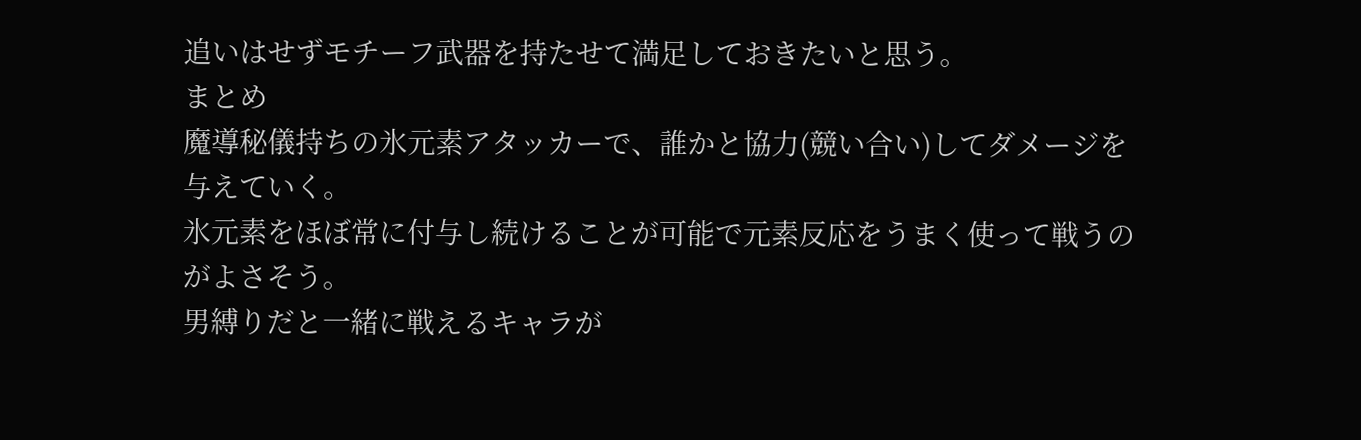追いはせずモチーフ武器を持たせて満足しておきたいと思う。
まとめ
魔導秘儀持ちの氷元素アタッカーで、誰かと協力(競い合い)してダメージを与えていく。
氷元素をほぼ常に付与し続けることが可能で元素反応をうまく使って戦うのがよさそう。
男縛りだと一緒に戦えるキャラが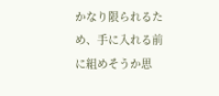かなり限られるため、手に入れる前に組めそうか思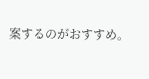案するのがおすすめ。